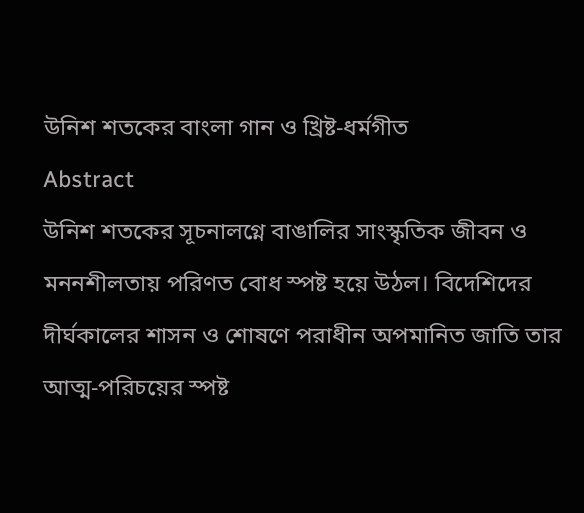উনিশ শতকের বাংলা গান ও খ্রিষ্ট-ধর্মগীত
Abstract
উনিশ শতকের সূচনালগ্নে বাঙালির সাংস্কৃতিক জীবন ও মননশীলতায় পরিণত বোধ স্পষ্ট হয়ে উঠল। বিদেশিদের দীর্ঘকালের শাসন ও শোষণে পরাধীন অপমানিত জাতি তার আত্ম-পরিচয়ের স্পষ্ট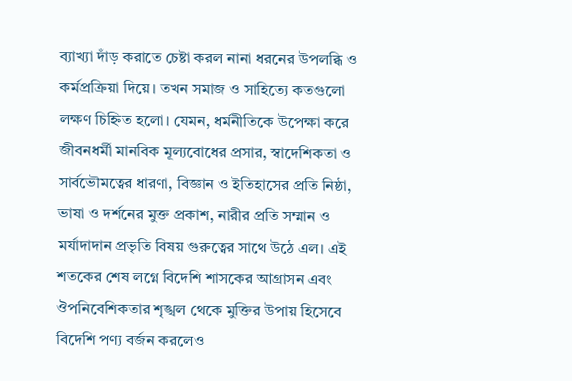ব্যাখ্যা দাঁড় করাতে চেষ্টা করল নানা ধরনের উপলব্ধি ও কর্মপ্রক্রিয়া দিয়ে। তখন সমাজ ও সাহিত্যে কতগুলো লক্ষণ চিহ্নিত হলো। যেমন, ধর্মনীতিকে উপেক্ষা করে জীবনধর্মী মানবিক মূল্যবোধের প্রসার, স্বাদেশিকতা ও সার্বভৌমত্বের ধারণা, বিজ্ঞান ও ইতিহাসের প্রতি নিষ্ঠা, ভাষা ও দর্শনের মুক্ত প্রকাশ, নারীর প্রতি সম্মান ও মর্যাদাদান প্রভৃতি বিষয় গুরুত্বের সাথে উঠে এল। এই শতকের শেষ লগ্নে বিদেশি শাসকের আগ্রাসন এবং ঔপনিবেশিকতার শৃঙ্খল থেকে মুক্তির উপায় হিসেবে বিদেশি পণ্য বর্জন করলেও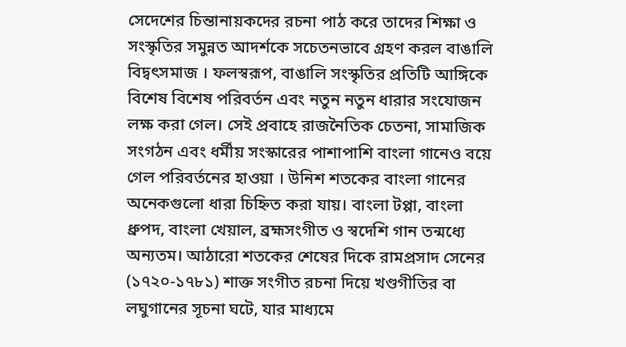সেদেশের চিন্তানায়কদের রচনা পাঠ করে তাদের শিক্ষা ও সংস্কৃতির সমুন্নত আদর্শকে সচেতনভাবে গ্রহণ করল বাঙালি বিদ্বৎসমাজ । ফলস্বরূপ, বাঙালি সংস্কৃতির প্রতিটি আঙ্গিকে বিশেষ বিশেষ পরিবর্তন এবং নতুন নতুন ধারার সংযোজন লক্ষ করা গেল। সেই প্রবাহে রাজনৈতিক চেতনা, সামাজিক সংগঠন এবং ধর্মীয় সংস্কারের পাশাপাশি বাংলা গানেও বয়ে গেল পরিবর্তনের হাওয়া । উনিশ শতকের বাংলা গানের অনেকগুলো ধারা চিহ্নিত করা যায়। বাংলা টপ্পা, বাংলা ধ্রুপদ, বাংলা খেয়াল, ব্রহ্মসংগীত ও স্বদেশি গান তন্মধ্যে অন্যতম। আঠারো শতকের শেষের দিকে রামপ্রসাদ সেনের (১৭২০-১৭৮১) শাক্ত সংগীত রচনা দিয়ে খণ্ডগীতির বা লঘুগানের সূচনা ঘটে, যার মাধ্যমে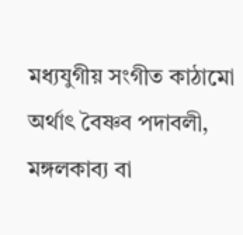মধ্যযুগীয় সংগীত কাঠামো অর্থাৎ বৈষ্ণব পদাবলী, মঙ্গলকাব্য বা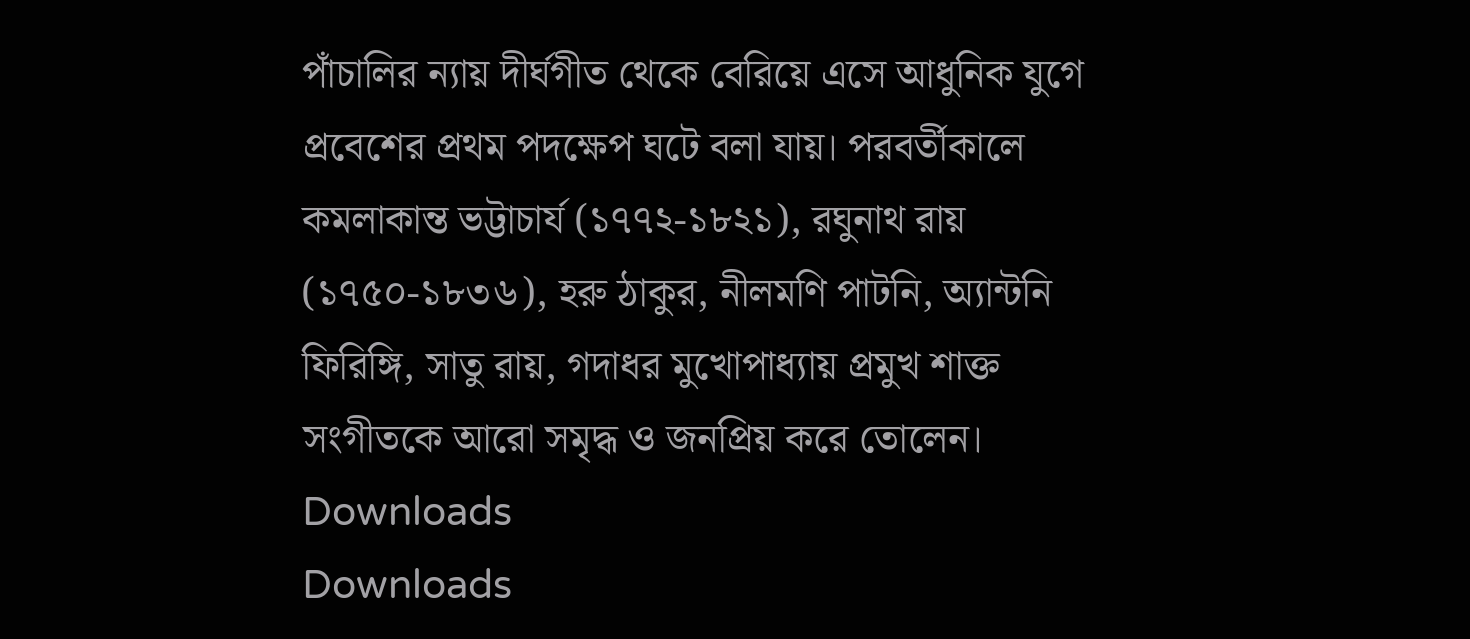পাঁচালির ন্যায় দীর্ঘগীত থেকে বেরিয়ে এসে আধুনিক যুগে প্রবেশের প্রথম পদক্ষেপ ঘটে বলা যায়। পরবর্তীকালে কমলাকান্ত ভট্টাচার্য (১৭৭২-১৮২১), রঘুনাথ রায় (১৭৫০-১৮৩৬), হরু ঠাকুর, নীলমণি পাটনি, অ্যান্টনি ফিরিঙ্গি, সাতু রায়, গদাধর মুখোপাধ্যায় প্রমুখ শাক্ত সংগীতকে আরো সমৃদ্ধ ও জনপ্রিয় করে তোলেন।
Downloads
Downloads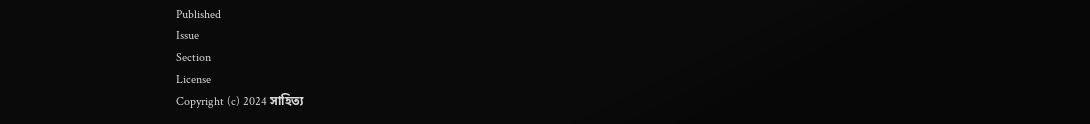Published
Issue
Section
License
Copyright (c) 2024 সাহিত্য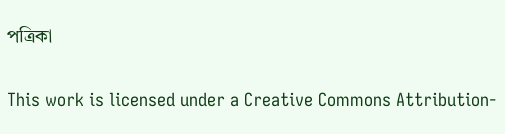পত্রিকা

This work is licensed under a Creative Commons Attribution-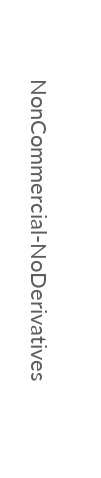NonCommercial-NoDerivatives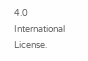4.0 International License.